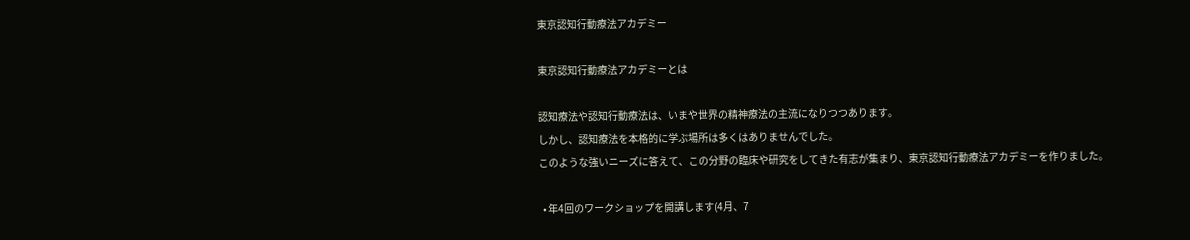東京認知行動療法アカデミー

東京認知行動療法アカデミーとは

認知療法や認知行動療法は、いまや世界の精神療法の主流になりつつあります。
しかし、認知療法を本格的に学ぶ場所は多くはありませんでした。
このような強いニーズに答えて、この分野の臨床や研究をしてきた有志が集まり、東京認知行動療法アカデミーを作りました。

  • 年4回のワークショップを開講します(4月、7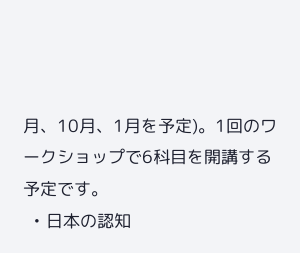月、10月、1月を予定)。1回のワークショップで6科目を開講する予定です。
  • 日本の認知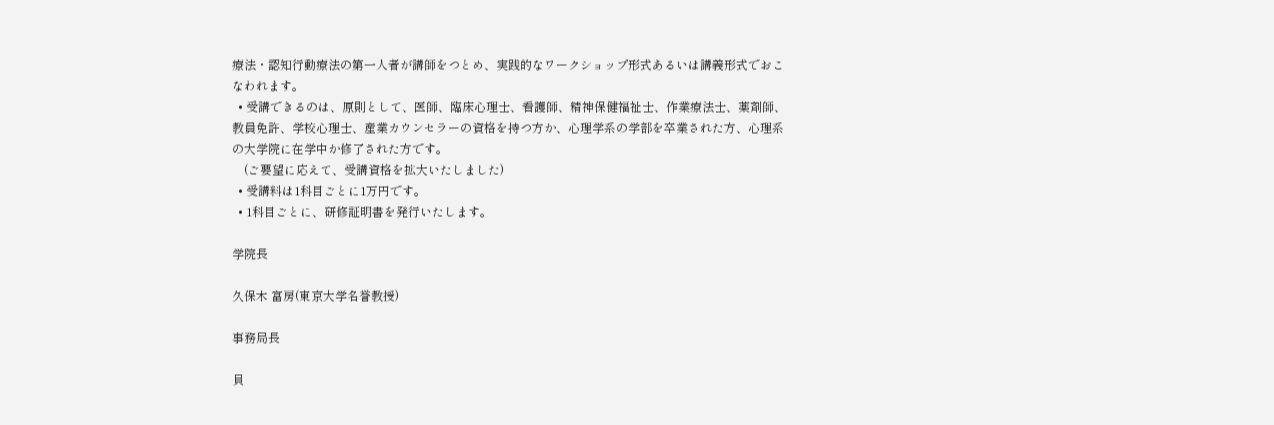療法・認知行動療法の第一人者が講師をつとめ、実践的なワークショップ形式あるいは講義形式でおこなわれます。
  • 受講できるのは、原則として、医師、臨床心理士、看護師、精神保健福祉士、作業療法士、薬剤師、教員免許、学校心理士、産業カウンセラーの資格を持つ方か、心理学系の学部を卒業された方、心理系の大学院に在学中か修了された方です。
    (ご要望に応えて、受講資格を拡大いたしました)
  • 受講料は1科目ごとに1万円です。
  • 1科目ごとに、研修証明書を発行いたします。

学院長

久保木 富房(東京大学名誉教授)

事務局長

貝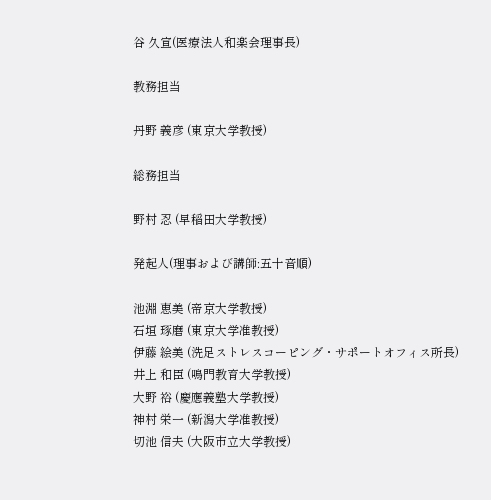谷 久宣(医療法人和楽会理事長)

教務担当

丹野 義彦 (東京大学教授)

総務担当

野村 忍 (早稲田大学教授)

発起人(理事および講師:五十音順)

池淵 恵美 (帝京大学教授)
石垣 琢磨 (東京大学准教授)
伊藤 絵美 (洗足ストレスコーピング・サポートオフィス所長)
井上 和臣 (鳴門教育大学教授)
大野 裕 (慶應義塾大学教授)
神村 栄一 (新潟大学准教授)
切池 信夫 (大阪市立大学教授)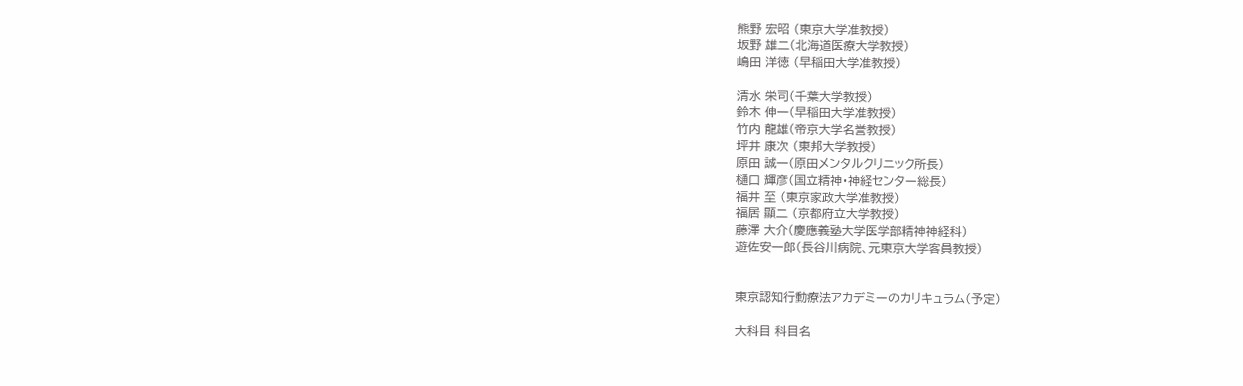熊野 宏昭 (東京大学准教授)
坂野 雄二(北海道医療大学教授)
嶋田 洋徳 (早稲田大学准教授)

清水 栄司(千葉大学教授)
鈴木 伸一(早稲田大学准教授)
竹内 龍雄(帝京大学名誉教授)
坪井 康次 (東邦大学教授)
原田 誠一(原田メンタルクリニック所長)
樋口 輝彦(国立精神・神経センター総長)
福井 至 (東京家政大学准教授)
福居 顯二 (京都府立大学教授)
藤澤 大介(慶應義塾大学医学部精神神経科)
遊佐安一郎(長谷川病院、元東京大学客員教授)


東京認知行動療法アカデミーのカリキュラム(予定)

大科目 科目名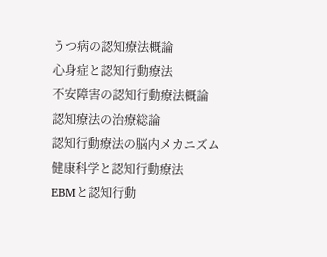うつ病の認知療法概論
心身症と認知行動療法
不安障害の認知行動療法概論
認知療法の治療総論
認知行動療法の脳内メカニズム
健康科学と認知行動療法
EBMと認知行動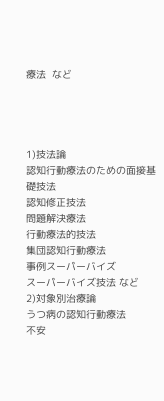療法  など




1)技法論
認知行動療法のための面接基礎技法
認知修正技法
問題解決療法
行動療法的技法
集団認知行動療法
事例スーパーバイズ
スーパーバイズ技法 など
2)対象別治療論
うつ病の認知行動療法
不安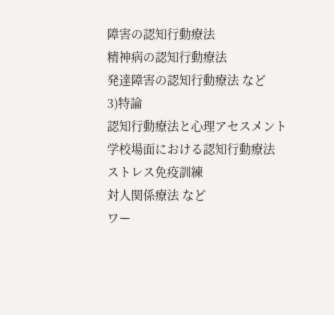障害の認知行動療法
精神病の認知行動療法
発達障害の認知行動療法 など
3)特論
認知行動療法と心理アセスメント
学校場面における認知行動療法
ストレス免疫訓練
対人関係療法 など
ワー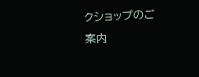クショップのご案内